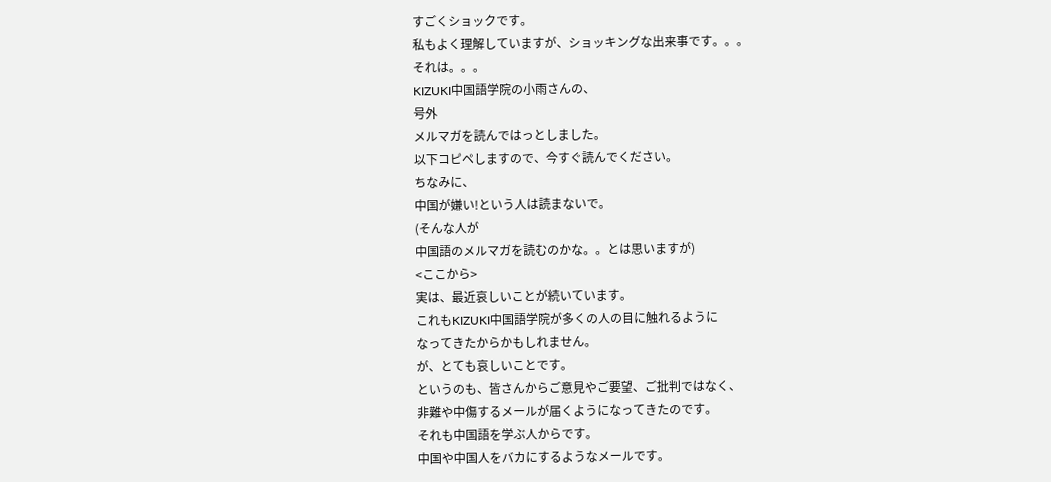すごくショックです。
私もよく理解していますが、ショッキングな出来事です。。。
それは。。。
KIZUKI中国語学院の小雨さんの、
号外
メルマガを読んではっとしました。
以下コピペしますので、今すぐ読んでください。
ちなみに、
中国が嫌い!という人は読まないで。
(そんな人が
中国語のメルマガを読むのかな。。とは思いますが)
<ここから>
実は、最近哀しいことが続いています。
これもKIZUKI中国語学院が多くの人の目に触れるように
なってきたからかもしれません。
が、とても哀しいことです。
というのも、皆さんからご意見やご要望、ご批判ではなく、
非難や中傷するメールが届くようになってきたのです。
それも中国語を学ぶ人からです。
中国や中国人をバカにするようなメールです。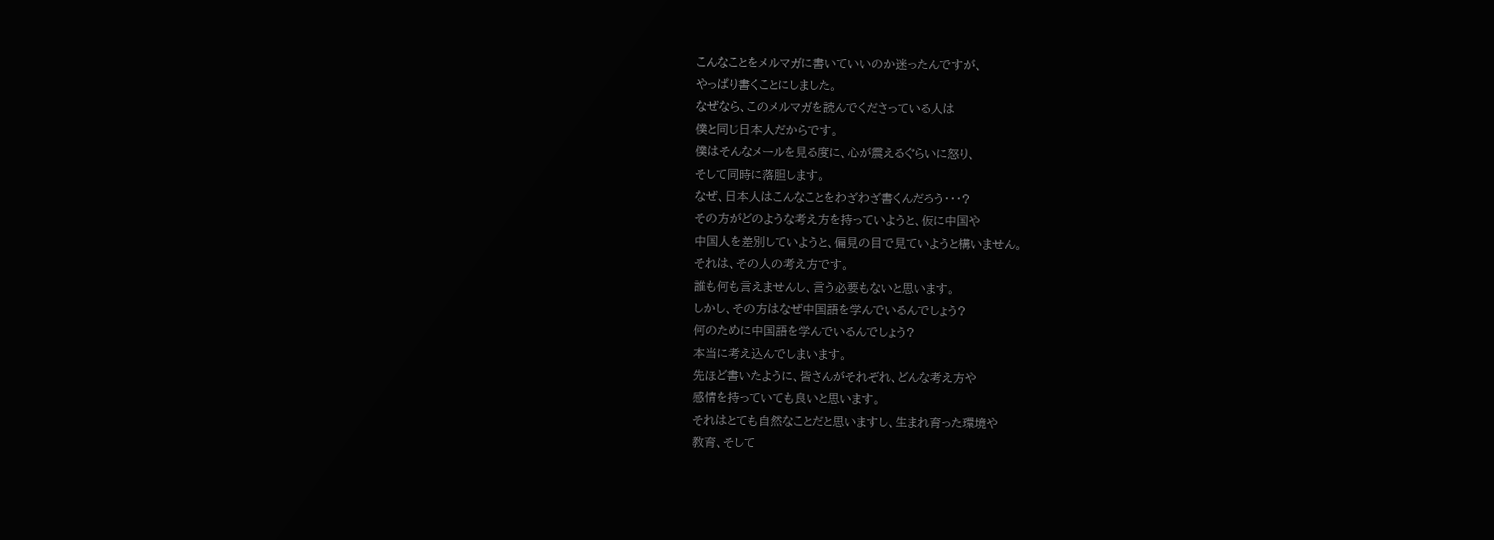こんなことをメルマガに書いていいのか迷ったんですが、
やっぱり書くことにしました。
なぜなら、このメルマガを読んでくださっている人は
僕と同じ日本人だからです。
僕はそんなメールを見る度に、心が震えるぐらいに怒り、
そして同時に落胆します。
なぜ、日本人はこんなことをわざわざ書くんだろう・・・?
その方がどのような考え方を持っていようと、仮に中国や
中国人を差別していようと、偏見の目で見ていようと構いません。
それは、その人の考え方です。
誰も何も言えませんし、言う必要もないと思います。
しかし、その方はなぜ中国語を学んでいるんでしょう?
何のために中国語を学んでいるんでしょう?
本当に考え込んでしまいます。
先ほど書いたように、皆さんがそれぞれ、どんな考え方や
感情を持っていても良いと思います。
それはとても自然なことだと思いますし、生まれ育った環境や
教育、そして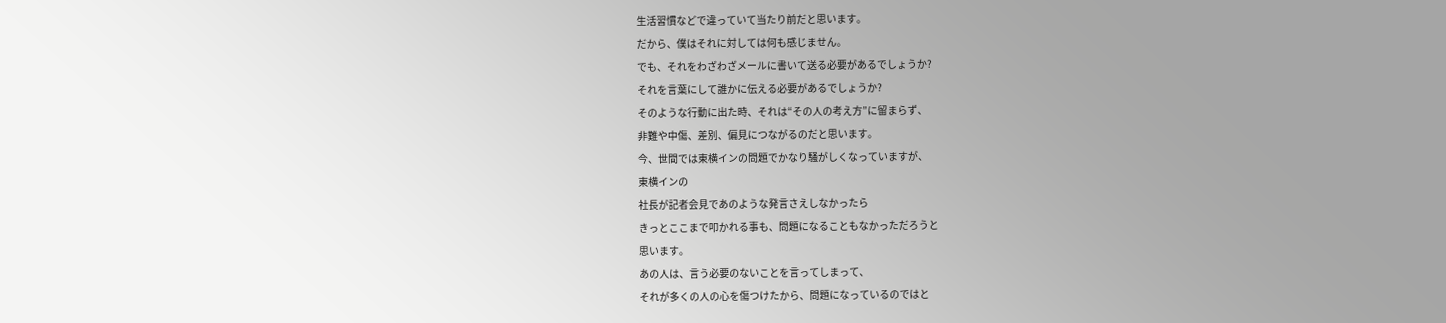生活習慣などで違っていて当たり前だと思います。
だから、僕はそれに対しては何も感じません。
でも、それをわざわざメールに書いて送る必要があるでしょうか?
それを言葉にして誰かに伝える必要があるでしょうか?
そのような行動に出た時、それは“その人の考え方”に留まらず、
非難や中傷、差別、偏見につながるのだと思います。
今、世間では東横インの問題でかなり騒がしくなっていますが、
東横インの
社長が記者会見であのような発言さえしなかったら
きっとここまで叩かれる事も、問題になることもなかっただろうと
思います。
あの人は、言う必要のないことを言ってしまって、
それが多くの人の心を傷つけたから、問題になっているのではと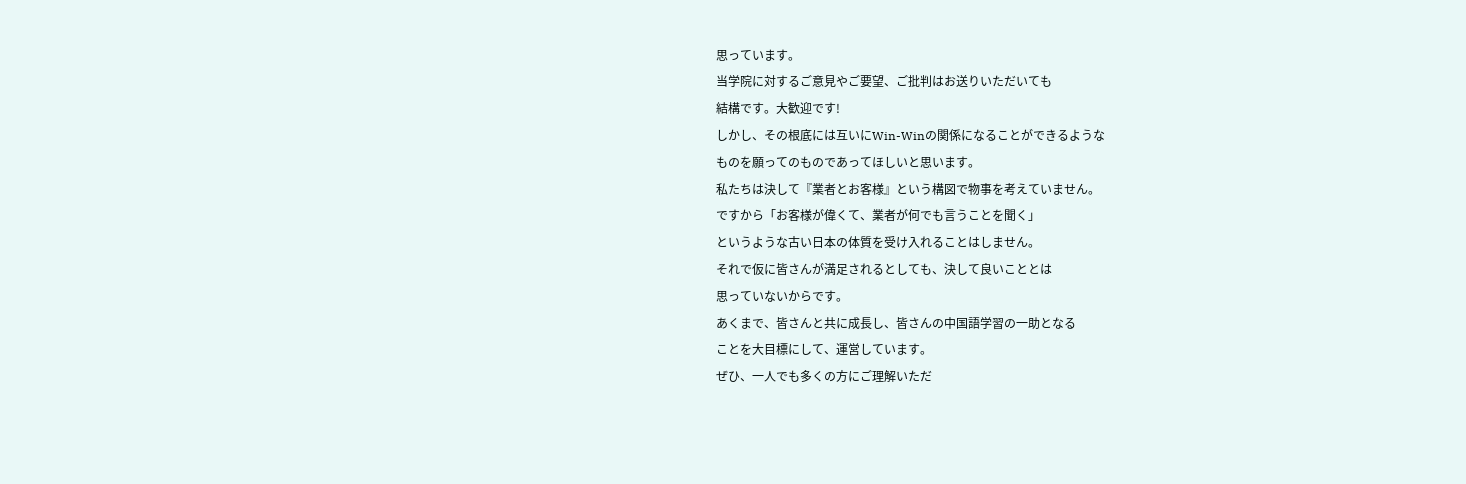思っています。
当学院に対するご意見やご要望、ご批判はお送りいただいても
結構です。大歓迎です!
しかし、その根底には互いにWin-Winの関係になることができるような
ものを願ってのものであってほしいと思います。
私たちは決して『業者とお客様』という構図で物事を考えていません。
ですから「お客様が偉くて、業者が何でも言うことを聞く」
というような古い日本の体質を受け入れることはしません。
それで仮に皆さんが満足されるとしても、決して良いこととは
思っていないからです。
あくまで、皆さんと共に成長し、皆さんの中国語学習の一助となる
ことを大目標にして、運営しています。
ぜひ、一人でも多くの方にご理解いただ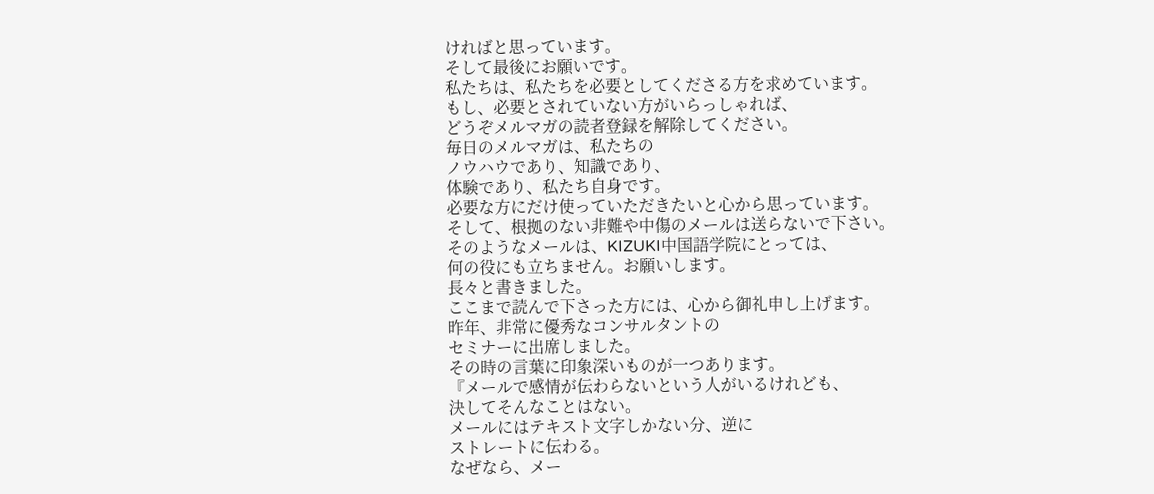ければと思っています。
そして最後にお願いです。
私たちは、私たちを必要としてくださる方を求めています。
もし、必要とされていない方がいらっしゃれば、
どうぞメルマガの読者登録を解除してください。
毎日のメルマガは、私たちの
ノウハウであり、知識であり、
体験であり、私たち自身です。
必要な方にだけ使っていただきたいと心から思っています。
そして、根拠のない非難や中傷のメールは送らないで下さい。
そのようなメールは、KIZUKI中国語学院にとっては、
何の役にも立ちません。お願いします。
長々と書きました。
ここまで読んで下さった方には、心から御礼申し上げます。
昨年、非常に優秀なコンサルタントの
セミナーに出席しました。
その時の言葉に印象深いものが一つあります。
『メールで感情が伝わらないという人がいるけれども、
決してそんなことはない。
メールにはテキスト文字しかない分、逆に
ストレートに伝わる。
なぜなら、メー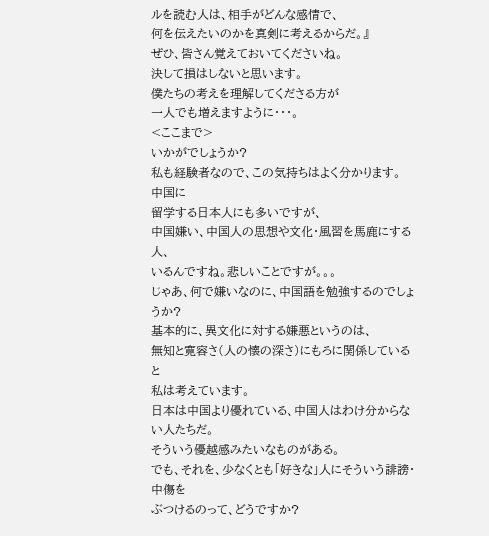ルを読む人は、相手がどんな感情で、
何を伝えたいのかを真剣に考えるからだ。』
ぜひ、皆さん覚えておいてくださいね。
決して損はしないと思います。
僕たちの考えを理解してくださる方が
一人でも増えますように・・・。
<ここまで>
いかがでしょうか?
私も経験者なので、この気持ちはよく分かります。
中国に
留学する日本人にも多いですが、
中国嫌い、中国人の思想や文化・風習を馬鹿にする人、
いるんですね。悲しいことですが。。。
じゃあ、何で嫌いなのに、中国語を勉強するのでしょうか?
基本的に、異文化に対する嫌悪というのは、
無知と寛容さ(人の懐の深さ)にもろに関係していると
私は考えています。
日本は中国より優れている、中国人はわけ分からない人たちだ。
そういう優越感みたいなものがある。
でも、それを、少なくとも「好きな」人にそういう誹謗・中傷を
ぶつけるのって、どうですか?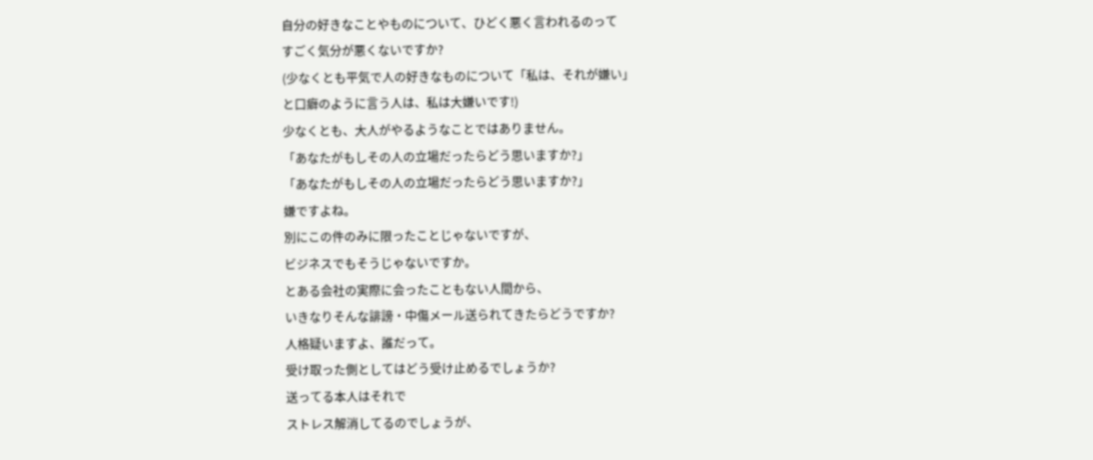自分の好きなことやものについて、ひどく悪く言われるのって
すごく気分が悪くないですか?
(少なくとも平気で人の好きなものについて「私は、それが嫌い」
と口癖のように言う人は、私は大嫌いです!)
少なくとも、大人がやるようなことではありません。
「あなたがもしその人の立場だったらどう思いますか?」
「あなたがもしその人の立場だったらどう思いますか?」
嫌ですよね。
別にこの件のみに限ったことじゃないですが、
ビジネスでもそうじゃないですか。
とある会社の実際に会ったこともない人間から、
いきなりそんな誹謗・中傷メール送られてきたらどうですか?
人格疑いますよ、誰だって。
受け取った側としてはどう受け止めるでしょうか?
送ってる本人はそれで
ストレス解消してるのでしょうが、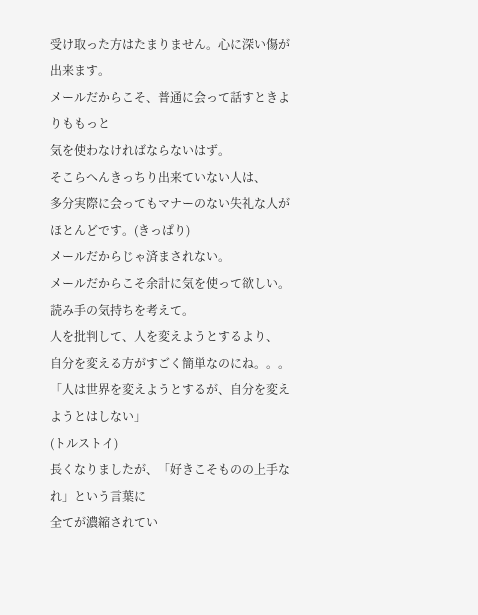受け取った方はたまりません。心に深い傷が出来ます。
メールだからこそ、普通に会って話すときよりももっと
気を使わなければならないはず。
そこらへんきっちり出来ていない人は、
多分実際に会ってもマナーのない失礼な人がほとんどです。(きっぱり)
メールだからじゃ済まされない。
メールだからこそ余計に気を使って欲しい。
読み手の気持ちを考えて。
人を批判して、人を変えようとするより、
自分を変える方がすごく簡単なのにね。。。
「人は世界を変えようとするが、自分を変えようとはしない」
(トルストイ)
長くなりましたが、「好きこそものの上手なれ」という言葉に
全てが濃縮されてい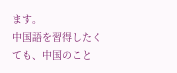ます。
中国語を習得したくても、中国のこと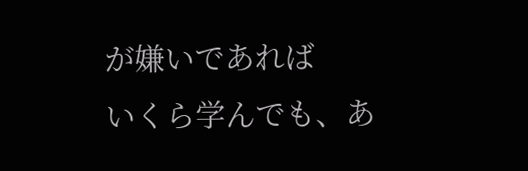が嫌いであれば
いくら学んでも、あ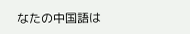なたの中国語は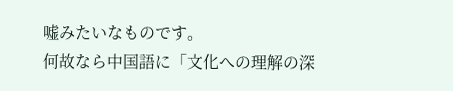嘘みたいなものです。
何故なら中国語に「文化への理解の深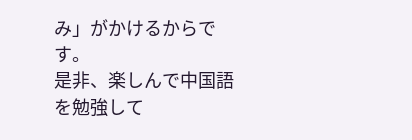み」がかけるからです。
是非、楽しんで中国語を勉強して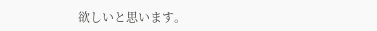欲しいと思います。